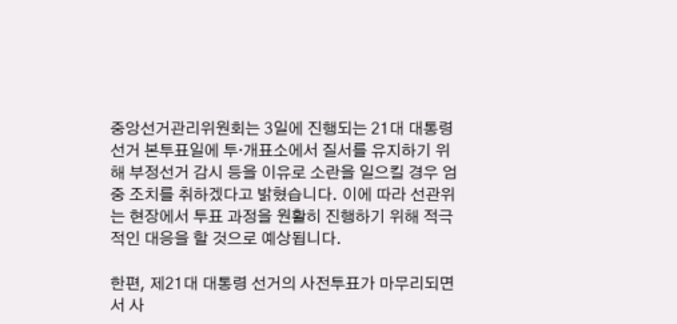중앙선거관리위원회는 3일에 진행되는 21대 대통령선거 본투표일에 투·개표소에서 질서를 유지하기 위해 부정선거 감시 등을 이유로 소란을 일으킬 경우 엄중 조치를 취하겠다고 밝혔습니다. 이에 따라 선관위는 현장에서 투표 과정을 원활히 진행하기 위해 적극적인 대응을 할 것으로 예상됩니다.

한편, 제21대 대통령 선거의 사전투표가 마무리되면서 사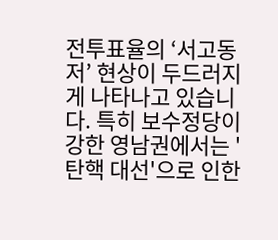전투표율의 ‘서고동저’ 현상이 두드러지게 나타나고 있습니다. 특히 보수정당이 강한 영남권에서는 '탄핵 대선'으로 인한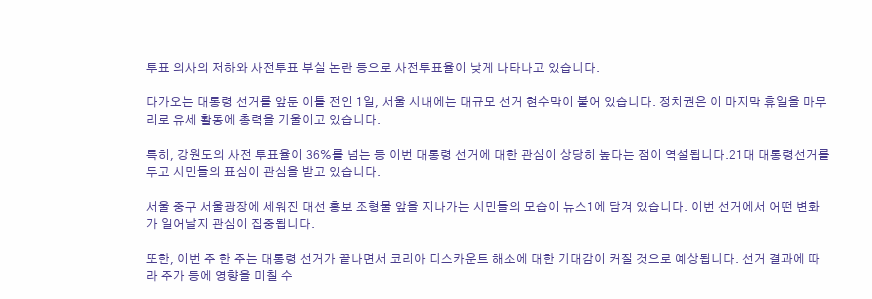투표 의사의 저하와 사전투표 부실 논란 등으로 사전투표율이 낮게 나타나고 있습니다.

다가오는 대통령 선거를 앞둔 이틀 전인 1일, 서울 시내에는 대규모 선거 현수막이 붙어 있습니다. 정치권은 이 마지막 휴일을 마무리로 유세 활동에 총력을 기울이고 있습니다.

특히, 강원도의 사전 투표율이 36%를 넘는 등 이번 대통령 선거에 대한 관심이 상당히 높다는 점이 역설됩니다.21대 대통령선거를 두고 시민들의 표심이 관심을 받고 있습니다.

서울 중구 서울광장에 세워진 대선 홍보 조형물 앞을 지나가는 시민들의 모습이 뉴스1에 담겨 있습니다. 이번 선거에서 어떤 변화가 일어날지 관심이 집중됩니다.

또한, 이번 주 한 주는 대통령 선거가 끝나면서 코리아 디스카운트 해소에 대한 기대감이 커질 것으로 예상됩니다. 선거 결과에 따라 주가 등에 영향을 미칠 수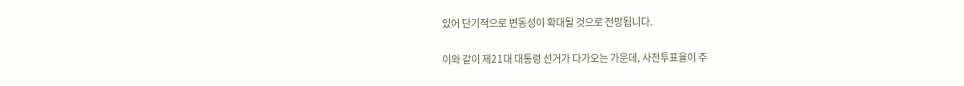있어 단기적으로 변동성이 확대될 것으로 전망됩니다.

이와 같이 제21대 대통령 선거가 다가오는 가운데, 사전투표율이 주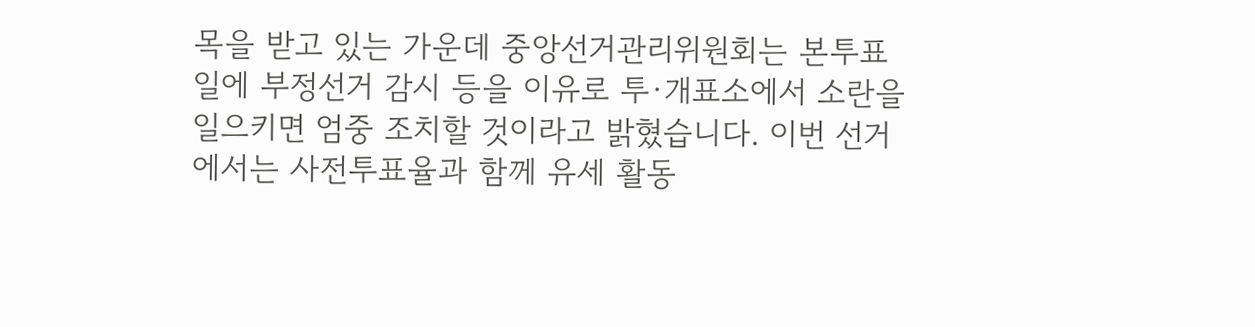목을 받고 있는 가운데 중앙선거관리위원회는 본투표일에 부정선거 감시 등을 이유로 투·개표소에서 소란을 일으키면 엄중 조치할 것이라고 밝혔습니다. 이번 선거에서는 사전투표율과 함께 유세 활동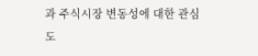과 주식시장 변동성에 대한 관심도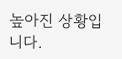높아진 상황입니다.